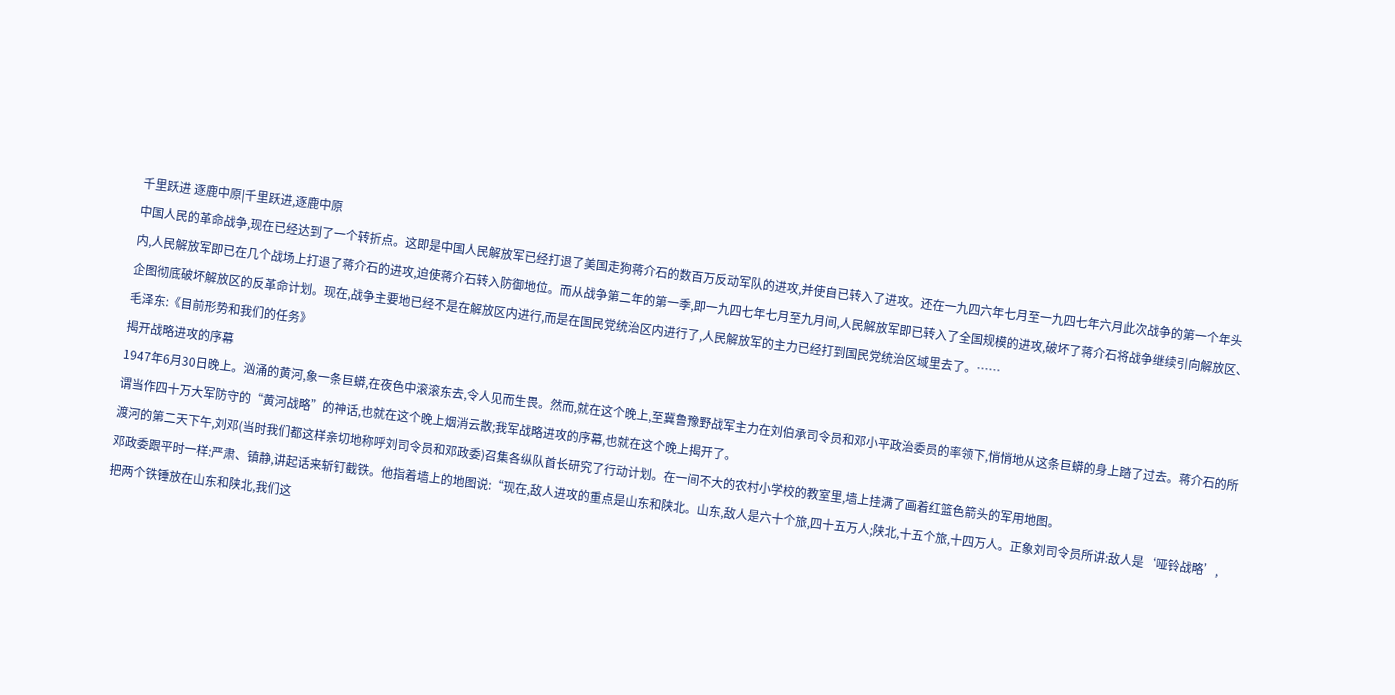千里跃进 逐鹿中原|千里跃进,逐鹿中原
中国人民的革命战争,现在已经达到了一个转折点。这即是中国人民解放军已经打退了美国走狗蒋介石的数百万反动军队的进攻,并使自已转入了进攻。还在一九四六年七月至一九四七年六月此次战争的第一个年头内,人民解放军即已在几个战场上打退了蒋介石的进攻,迫使蒋介石转入防御地位。而从战争第二年的第一季,即一九四七年七月至九月间,人民解放军即已转入了全国规模的进攻,破坏了蒋介石将战争继续引向解放区、企图彻底破坏解放区的反革命计划。现在,战争主要地已经不是在解放区内进行,而是在国民党统治区内进行了,人民解放军的主力已经打到国民党统治区域里去了。……
毛泽东:《目前形势和我们的任务》
揭开战略进攻的序幕
1947年6月30日晚上。汹涌的黄河,象一条巨蟒,在夜色中滚滚东去,令人见而生畏。然而,就在这个晚上,至冀鲁豫野战军主力在刘伯承司令员和邓小平政治委员的率领下,悄悄地从这条巨蟒的身上踏了过去。蒋介石的所谓当作四十万大军防守的“黄河战略”的神话,也就在这个晚上烟消云散;我军战略进攻的序幕,也就在这个晚上揭开了。
渡河的第二天下午,刘邓(当时我们都这样亲切地称呼刘司令员和邓政委)召集各纵队首长研究了行动计划。在一间不大的农村小学校的教室里,墙上挂满了画着红篮色箭头的军用地图。
邓政委跟平时一样:严肃、镇静,讲起话来斩钉截铁。他指着墙上的地图说:“现在,敌人进攻的重点是山东和陕北。山东,敌人是六十个旅,四十五万人;陕北,十五个旅,十四万人。正象刘司令员所讲:敌人是‘哑铃战略’,把两个铁锤放在山东和陕北,我们这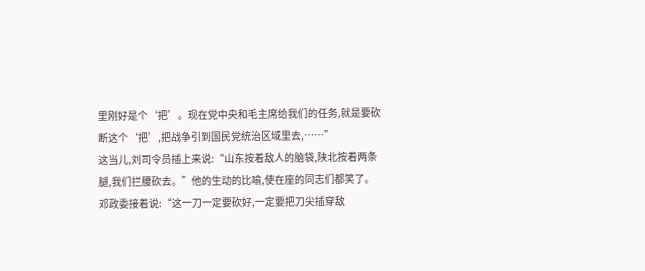里刚好是个‘把’。现在党中央和毛主席给我们的任务,就是要砍断这个‘把’,把战争引到国民党统治区域里去,……”
这当儿,刘司令员插上来说:“山东按着敌人的脑袋,陕北按着两条腿,我们拦腰砍去。”他的生动的比喻,使在座的同志们都笑了。
邓政委接着说:“这一刀一定要砍好,一定要把刀尖插穿敌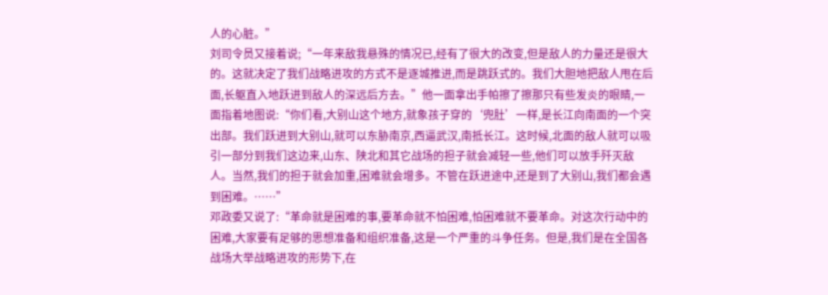人的心脏。”
刘司令员又接着说;“一年来敌我悬殊的情况已,经有了很大的改变,但是敌人的力量还是很大的。这就决定了我们战略进攻的方式不是逐城推进,而是跳跃式的。我们大胆地把敌人甩在后面,长躯直入地跃进到敌人的深远后方去。”他一面拿出手帕擦了擦那只有些发炎的眼睛,一面指着地图说:“你们看,大别山这个地方,就象孩子穿的‘兜肚’一样,是长江向南面的一个突出部。我们跃进到大别山,就可以东胁南京,西逼武汉,南抵长江。这时候,北面的敌人就可以吸引一部分到我们这边来,山东、陕北和其它战场的担子就会减轻一些,他们可以放手歼灭敌人。当然,我们的担于就会加重,困难就会增多。不管在跃进途中,还是到了大别山,我们都会遇到困难。……”
邓政委又说了:“革命就是困难的事,要革命就不怕困难,怕困难就不要革命。对这次行动中的困难,大家要有足够的思想准备和组织准备,这是一个严重的斗争任务。但是,我们是在全国各战场大举战略进攻的形势下,在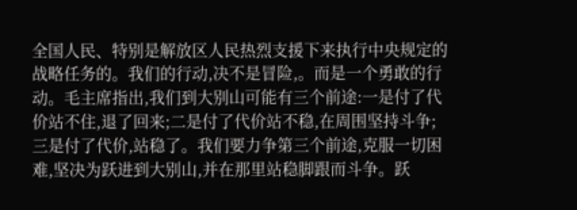全国人民、特别是解放区人民热烈支援下来执行中央规定的战略任务的。我们的行动,决不是冒险,。而是一个勇敢的行动。毛主席指出,我们到大别山可能有三个前途:一是付了代价站不住,退了回来;二是付了代价站不稳,在周围坚持斗争;三是付了代价,站稳了。我们要力争第三个前途,克服一切困难,坚决为跃进到大别山,并在那里站稳脚跟而斗争。跃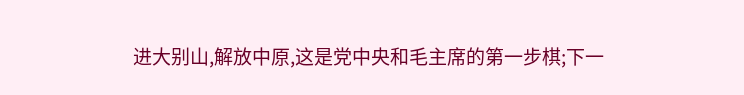进大别山,解放中原,这是党中央和毛主席的第一步棋;下一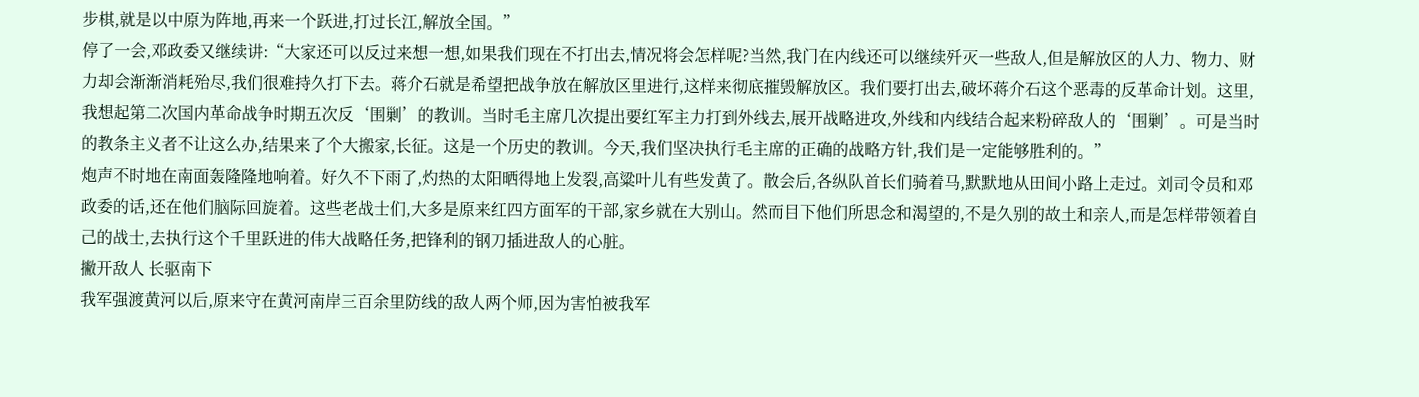步棋,就是以中原为阵地,再来一个跃进,打过长江,解放全国。”
停了一会,邓政委又继续讲:“大家还可以反过来想一想,如果我们现在不打出去,情况将会怎样呢?当然,我门在内线还可以继续歼灭一些敌人,但是解放区的人力、物力、财力却会渐渐消耗殆尽,我们很难持久打下去。蒋介石就是希望把战争放在解放区里进行,这样来彻底摧毁解放区。我们要打出去,破坏蒋介石这个恶毒的反革命计划。这里,我想起第二次国内革命战争时期五次反‘围剿’的教训。当时毛主席几次提出要红军主力打到外线去,展开战略进攻,外线和内线结合起来粉碎敌人的‘围剿’。可是当时的教条主义者不让这么办,结果来了个大搬家,长征。这是一个历史的教训。今天,我们坚决执行毛主席的正确的战略方针,我们是一定能够胜利的。”
炮声不时地在南面轰隆隆地响着。好久不下雨了,灼热的太阳晒得地上发裂,高粱叶儿有些发黄了。散会后,各纵队首长们骑着马,默默地从田间小路上走过。刘司令员和邓政委的话,还在他们脑际回旋着。这些老战士们,大多是原来红四方面军的干部,家乡就在大别山。然而目下他们所思念和渴望的,不是久别的故土和亲人,而是怎样带领着自己的战士,去执行这个千里跃进的伟大战略任务,把锋利的钢刀插进敌人的心脏。
撇开敌人 长驱南下
我军强渡黄河以后,原来守在黄河南岸三百余里防线的敌人两个师,因为害怕被我军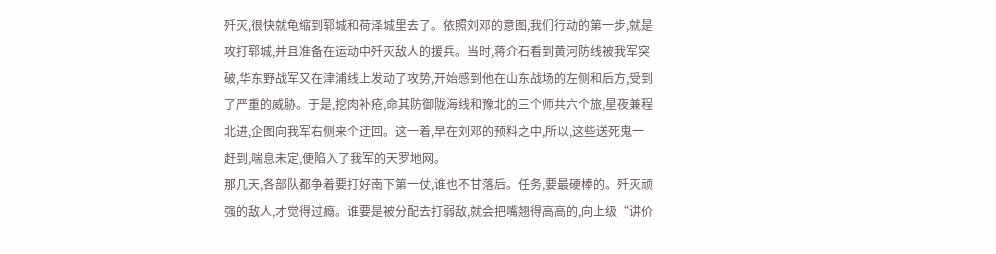歼灭,很快就龟缩到郓城和荷泽城里去了。依照刘邓的意图,我们行动的第一步,就是攻打郓城,并且准备在运动中歼灭敌人的援兵。当时,蒋介石看到黄河防线被我军突破,华东野战军又在津浦线上发动了攻势,开始感到他在山东战场的左侧和后方,受到了严重的威胁。于是,挖肉补疮,命其防御陇海线和豫北的三个师共六个旅,星夜兼程北进,企图向我军右侧来个迂回。这一着,早在刘邓的预料之中,所以,这些送死鬼一赶到,喘息未定,便陷入了我军的天罗地网。
那几天,各部队都争着要打好南下第一仗,谁也不甘落后。任务,要最硬棒的。歼灭顽强的敌人,才觉得过瘾。谁要是被分配去打弱敌,就会把嘴翘得高高的,向上级“讲价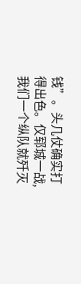钱”。头几仗确实打得出色。仅郓城一战,我们一个纵队就歼灭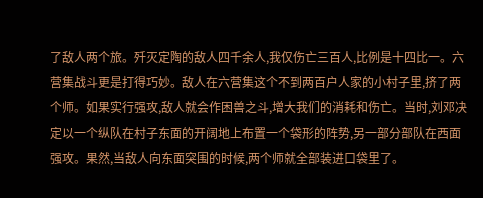了敌人两个旅。歼灭定陶的敌人四千余人,我仅伤亡三百人,比例是十四比一。六营集战斗更是打得巧妙。敌人在六营集这个不到两百户人家的小村子里,挤了两个师。如果实行强攻,敌人就会作困兽之斗,增大我们的消耗和伤亡。当时,刘邓决定以一个纵队在村子东面的开阔地上布置一个袋形的阵势,另一部分部队在西面强攻。果然,当敌人向东面突围的时候,两个师就全部装进口袋里了。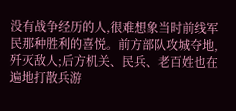没有战争经历的人,很难想象当时前线军民那种胜利的喜悦。前方部队攻城夺地,歼灭敌人;后方机关、民兵、老百姓也在遍地打散兵游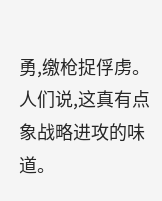勇,缴枪捉俘虏。人们说,这真有点象战略进攻的味道。